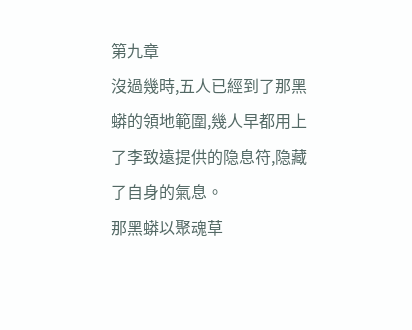第九章
沒過幾時,五人已經到了那黑蟒的領地範圍,幾人早都用上了李致遠提供的隐息符,隐藏了自身的氣息。
那黑蟒以聚魂草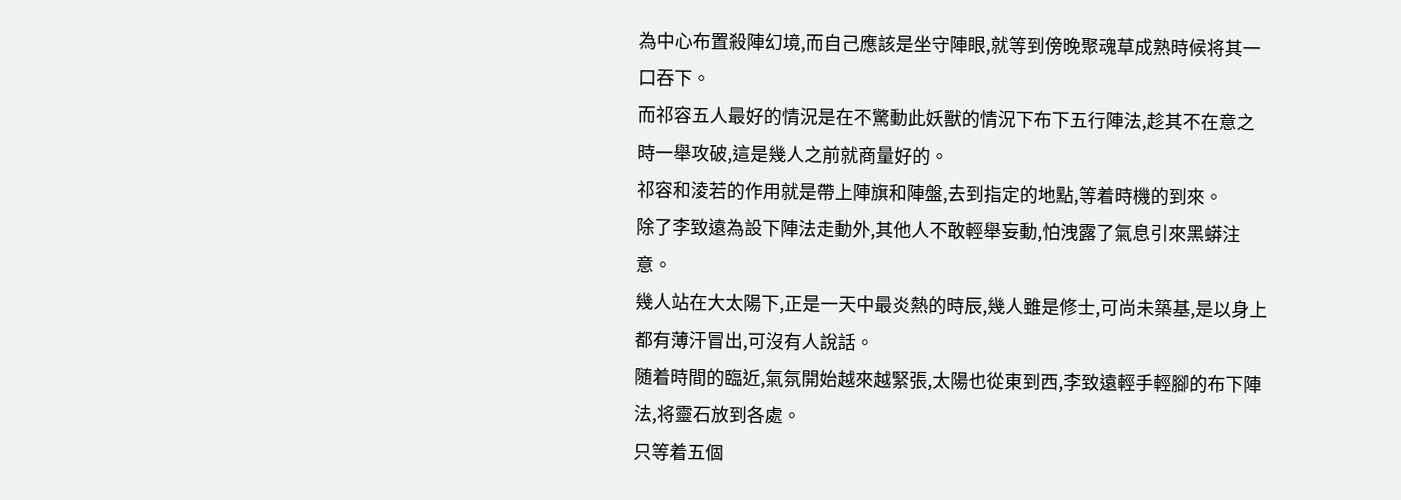為中心布置殺陣幻境,而自己應該是坐守陣眼,就等到傍晚聚魂草成熟時候将其一口吞下。
而祁容五人最好的情況是在不驚動此妖獸的情況下布下五行陣法,趁其不在意之時一舉攻破,這是幾人之前就商量好的。
祁容和淩若的作用就是帶上陣旗和陣盤,去到指定的地點,等着時機的到來。
除了李致遠為設下陣法走動外,其他人不敢輕舉妄動,怕洩露了氣息引來黑蟒注意。
幾人站在大太陽下,正是一天中最炎熱的時辰,幾人雖是修士,可尚未築基,是以身上都有薄汗冒出,可沒有人說話。
随着時間的臨近,氣氛開始越來越緊張,太陽也從東到西,李致遠輕手輕腳的布下陣法,将靈石放到各處。
只等着五個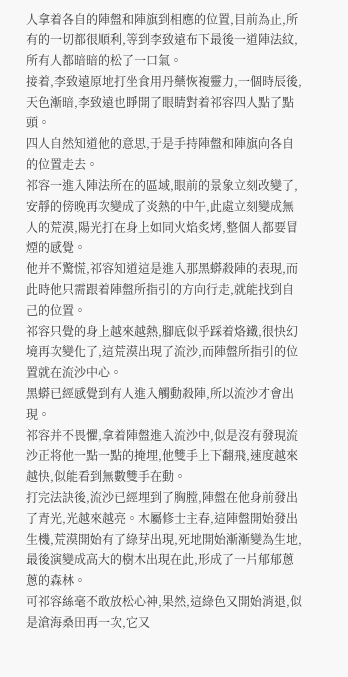人拿着各自的陣盤和陣旗到相應的位置,目前為止,所有的一切都很順利,等到李致遠布下最後一道陣法紋,所有人都暗暗的松了一口氣。
接着,李致遠原地打坐食用丹藥恢複靈力,一個時辰後,天色漸暗,李致遠也睜開了眼睛對着祁容四人點了點頭。
四人自然知道他的意思,于是手持陣盤和陣旗向各自的位置走去。
祁容一進入陣法所在的區域,眼前的景象立刻改變了,安靜的傍晚再次變成了炎熱的中午,此處立刻變成無人的荒漠,陽光打在身上如同火焰炙烤,整個人都要冒煙的感覺。
他并不驚慌,祁容知道這是進入那黑蟒殺陣的表現,而此時他只需跟着陣盤所指引的方向行走,就能找到自己的位置。
祁容只覺的身上越來越熱,腳底似乎踩着烙鐵,很快幻境再次變化了,這荒漠出現了流沙,而陣盤所指引的位置就在流沙中心。
黑蟒已經感覺到有人進入觸動殺陣,所以流沙才會出現。
祁容并不畏懼,拿着陣盤進入流沙中,似是沒有發現流沙正将他一點一點的掩埋,他雙手上下翻飛,速度越來越快,似能看到無數雙手在動。
打完法訣後,流沙已經埋到了胸膛,陣盤在他身前發出了青光,光越來越亮。木屬修士主春,這陣盤開始發出生機,荒漠開始有了綠芽出現,死地開始漸漸變為生地,最後演變成高大的樹木出現在此,形成了一片郁郁蔥蔥的森林。
可祁容絲毫不敢放松心神,果然,這綠色又開始消退,似是滄海桑田再一次,它又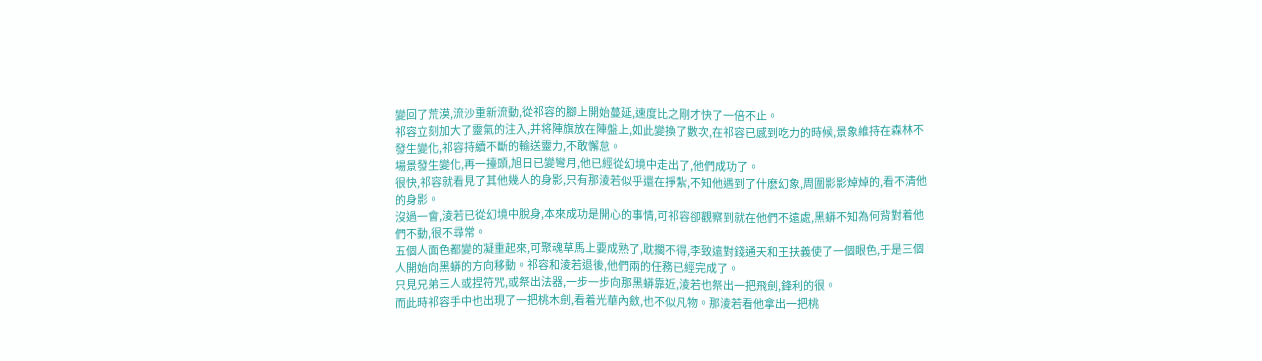變回了荒漠,流沙重新流動,從祁容的腳上開始蔓延,速度比之剛才快了一倍不止。
祁容立刻加大了靈氣的注入,并将陣旗放在陣盤上,如此變換了數次,在祁容已感到吃力的時候,景象維持在森林不發生變化,祁容持續不斷的輸送靈力,不敢懈怠。
場景發生變化,再一擡頭,旭日已變彎月,他已經從幻境中走出了,他們成功了。
很快,祁容就看見了其他幾人的身影,只有那淩若似乎還在掙紮,不知他遇到了什麽幻象,周圍影影焯焯的,看不清他的身影。
沒過一會,淩若已從幻境中脫身,本來成功是開心的事情,可祁容卻觀察到就在他們不遠處,黑蟒不知為何背對着他們不動,很不尋常。
五個人面色都變的凝重起來,可聚魂草馬上要成熟了,耽擱不得,李致遠對錢通天和王扶義使了一個眼色,于是三個人開始向黑蟒的方向移動。祁容和淩若退後,他們兩的任務已經完成了。
只見兄弟三人或捏符咒,或祭出法器,一步一步向那黑蟒靠近,淩若也祭出一把飛劍,鋒利的很。
而此時祁容手中也出現了一把桃木劍,看着光華內斂,也不似凡物。那淩若看他拿出一把桃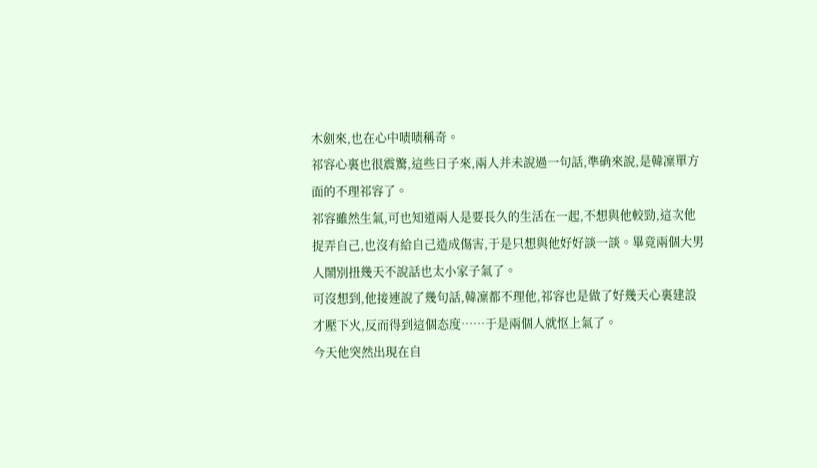木劍來,也在心中啧啧稱奇。
祁容心裏也很震驚,這些日子來,兩人并未說過一句話,準确來說,是韓凜單方面的不理祁容了。
祁容雖然生氣,可也知道兩人是要長久的生活在一起,不想與他較勁,這次他捉弄自己,也沒有給自己造成傷害,于是只想與他好好談一談。畢竟兩個大男人鬧別扭幾天不說話也太小家子氣了。
可沒想到,他接連說了幾句話,韓凜都不理他,祁容也是做了好幾天心裏建設才壓下火,反而得到這個态度……于是兩個人就怄上氣了。
今天他突然出現在自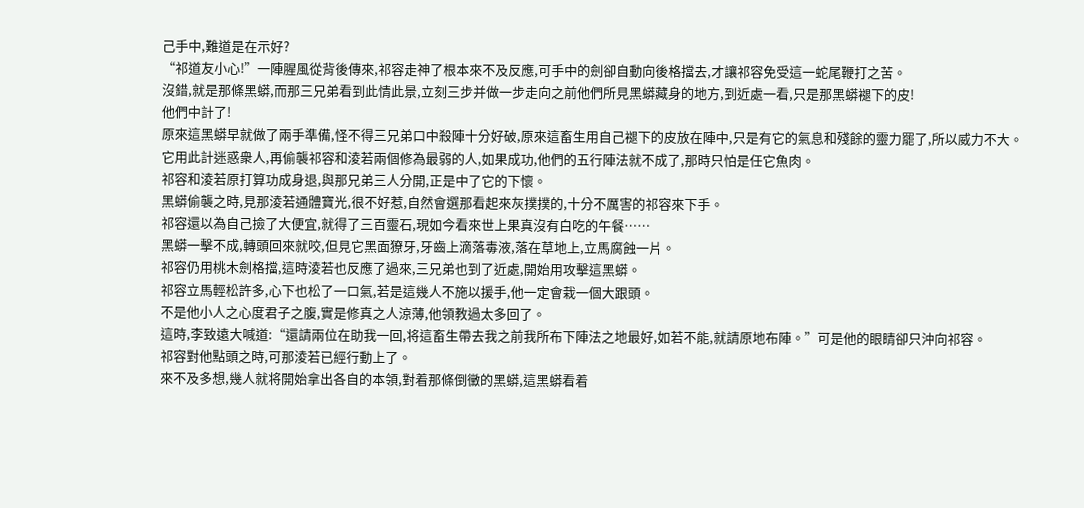己手中,難道是在示好?
“祁道友小心!”一陣腥風從背後傳來,祁容走神了根本來不及反應,可手中的劍卻自動向後格擋去,才讓祁容免受這一蛇尾鞭打之苦。
沒錯,就是那條黑蟒,而那三兄弟看到此情此景,立刻三步并做一步走向之前他們所見黑蟒藏身的地方,到近處一看,只是那黑蟒褪下的皮!
他們中計了!
原來這黑蟒早就做了兩手準備,怪不得三兄弟口中殺陣十分好破,原來這畜生用自己褪下的皮放在陣中,只是有它的氣息和殘餘的靈力罷了,所以威力不大。
它用此計迷惑衆人,再偷襲祁容和淩若兩個修為最弱的人,如果成功,他們的五行陣法就不成了,那時只怕是任它魚肉。
祁容和淩若原打算功成身退,與那兄弟三人分開,正是中了它的下懷。
黑蟒偷襲之時,見那淩若通體寶光,很不好惹,自然會選那看起來灰撲撲的,十分不厲害的祁容來下手。
祁容還以為自己撿了大便宜,就得了三百靈石,現如今看來世上果真沒有白吃的午餐……
黑蟒一擊不成,轉頭回來就咬,但見它黑面獠牙,牙齒上滴落毒液,落在草地上,立馬腐蝕一片。
祁容仍用桃木劍格擋,這時淩若也反應了過來,三兄弟也到了近處,開始用攻擊這黑蟒。
祁容立馬輕松許多,心下也松了一口氣,若是這幾人不施以援手,他一定會栽一個大跟頭。
不是他小人之心度君子之腹,實是修真之人涼薄,他領教過太多回了。
這時,李致遠大喊道:“還請兩位在助我一回,将這畜生帶去我之前我所布下陣法之地最好,如若不能,就請原地布陣。”可是他的眼睛卻只沖向祁容。
祁容對他點頭之時,可那淩若已經行動上了。
來不及多想,幾人就将開始拿出各自的本領,對着那條倒黴的黑蟒,這黑蟒看着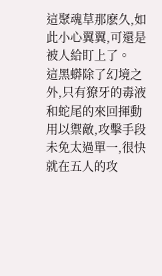這聚魂草那麽久,如此小心翼翼,可還是被人給盯上了。
這黑蟒除了幻境之外,只有獠牙的毒液和蛇尾的來回揮動用以禦敵,攻擊手段未免太過單一,很快就在五人的攻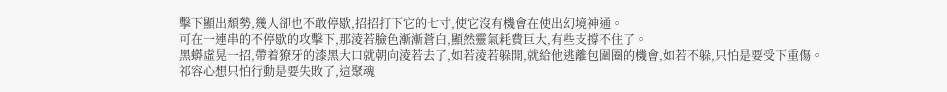擊下顯出頹勢,幾人卻也不敢停歇,招招打下它的七寸,使它沒有機會在使出幻境神通。
可在一連串的不停歇的攻擊下,那淩若臉色漸漸蒼白,顯然靈氣耗費巨大,有些支撐不住了。
黑蟒虛晃一招,帶着獠牙的漆黑大口就朝向淩若去了,如若淩若躲開,就給他逃離包圍圈的機會,如若不躲,只怕是要受下重傷。
祁容心想只怕行動是要失敗了,這聚魂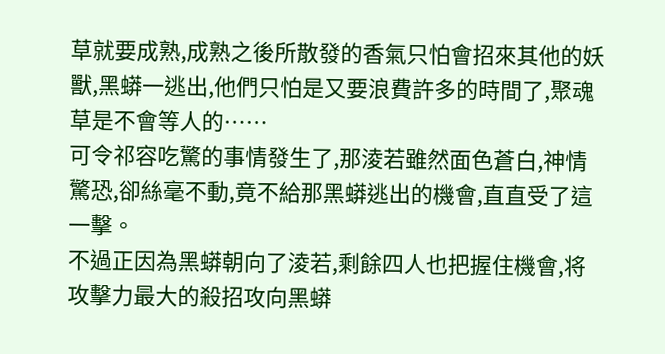草就要成熟,成熟之後所散發的香氣只怕會招來其他的妖獸,黑蟒一逃出,他們只怕是又要浪費許多的時間了,聚魂草是不會等人的……
可令祁容吃驚的事情發生了,那淩若雖然面色蒼白,神情驚恐,卻絲毫不動,竟不給那黑蟒逃出的機會,直直受了這一擊。
不過正因為黑蟒朝向了淩若,剩餘四人也把握住機會,将攻擊力最大的殺招攻向黑蟒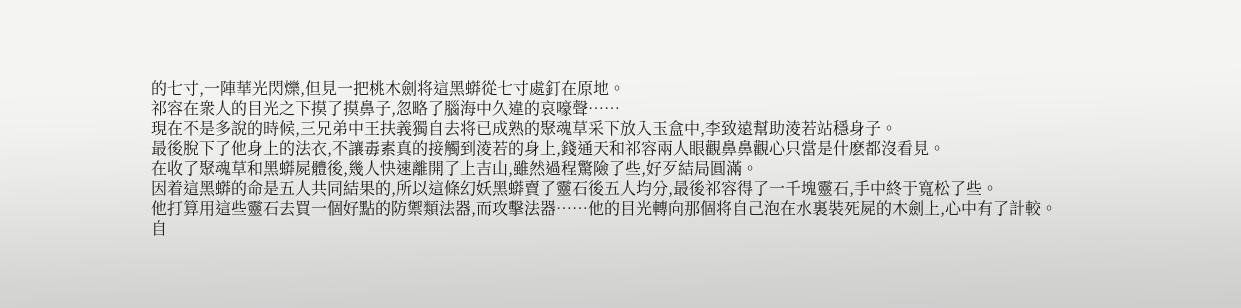的七寸,一陣華光閃爍,但見一把桃木劍将這黑蟒從七寸處釘在原地。
祁容在衆人的目光之下摸了摸鼻子,忽略了腦海中久違的哀嚎聲……
現在不是多說的時候,三兄弟中王扶義獨自去将已成熟的聚魂草采下放入玉盒中,李致遠幫助淩若站穩身子。
最後脫下了他身上的法衣,不讓毒素真的接觸到淩若的身上,錢通天和祁容兩人眼觀鼻鼻觀心只當是什麽都沒看見。
在收了聚魂草和黑蟒屍體後,幾人快速離開了上吉山,雖然過程驚險了些,好歹結局圓滿。
因着這黑蟒的命是五人共同結果的,所以這條幻妖黑蟒賣了靈石後五人均分,最後祁容得了一千塊靈石,手中終于寬松了些。
他打算用這些靈石去買一個好點的防禦類法器,而攻擊法器……他的目光轉向那個将自己泡在水裏裝死屍的木劍上,心中有了計較。
自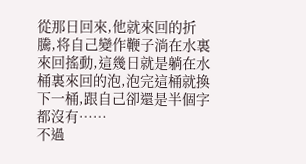從那日回來,他就來回的折騰,将自己變作鞭子淌在水裏來回搖動,這幾日就是躺在水桶裏來回的泡,泡完這桶就換下一桶,跟自己卻還是半個字都沒有……
不過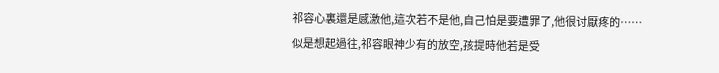祁容心裏還是感激他,這次若不是他,自己怕是要遭罪了,他很讨厭疼的……
似是想起過往,祁容眼神少有的放空,孩提時他若是受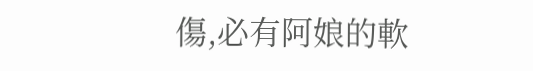傷,必有阿娘的軟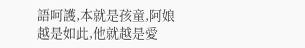語呵護,本就是孩童,阿娘越是如此,他就越是愛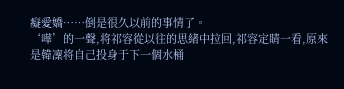癡愛嬌……倒是很久以前的事情了。
‘嘩’的一聲,将祁容從以往的思緒中拉回,祁容定睛一看,原來是韓凜将自己投身于下一個水桶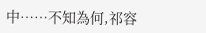中……不知為何,祁容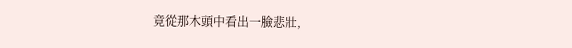竟從那木頭中看出一臉悲壯,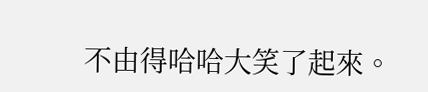不由得哈哈大笑了起來。